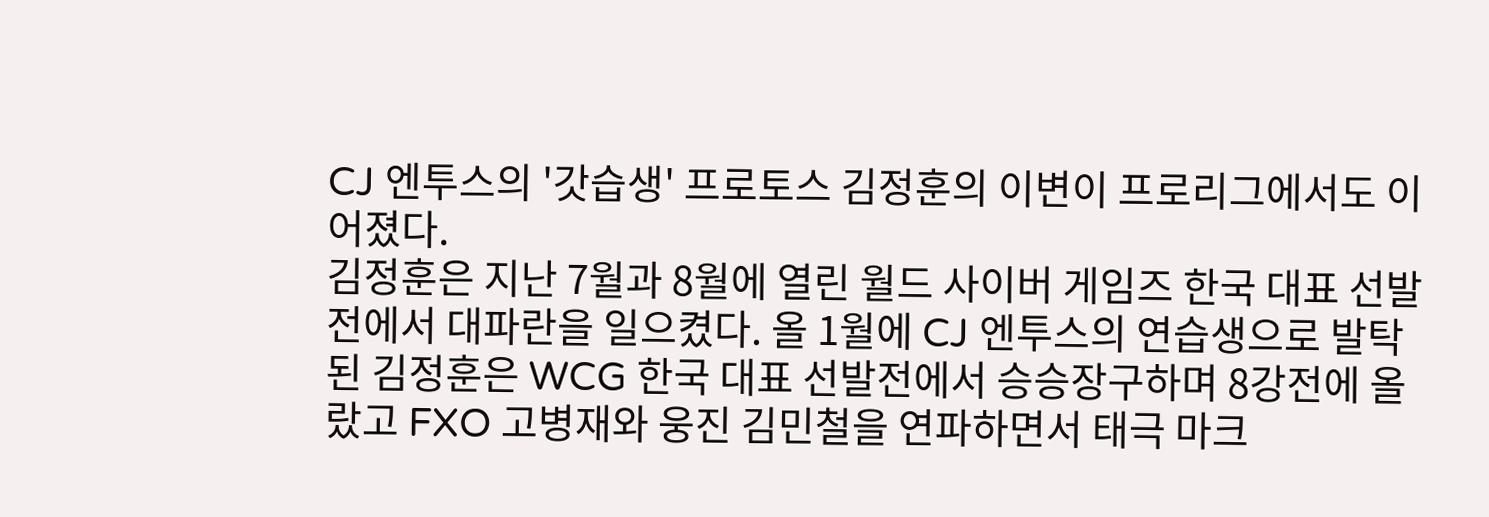CJ 엔투스의 '갓습생' 프로토스 김정훈의 이변이 프로리그에서도 이어졌다.
김정훈은 지난 7월과 8월에 열린 월드 사이버 게임즈 한국 대표 선발전에서 대파란을 일으켰다. 올 1월에 CJ 엔투스의 연습생으로 발탁된 김정훈은 WCG 한국 대표 선발전에서 승승장구하며 8강전에 올랐고 FXO 고병재와 웅진 김민철을 연파하면서 태극 마크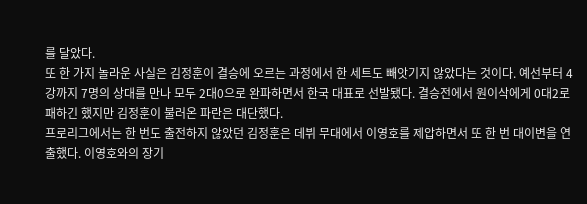를 달았다.
또 한 가지 놀라운 사실은 김정훈이 결승에 오르는 과정에서 한 세트도 빼앗기지 않았다는 것이다. 예선부터 4강까지 7명의 상대를 만나 모두 2대0으로 완파하면서 한국 대표로 선발됐다. 결승전에서 원이삭에게 0대2로 패하긴 했지만 김정훈이 불러온 파란은 대단했다.
프로리그에서는 한 번도 출전하지 않았던 김정훈은 데뷔 무대에서 이영호를 제압하면서 또 한 번 대이변을 연출했다. 이영호와의 장기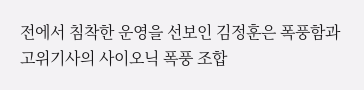전에서 침착한 운영을 선보인 김정훈은 폭풍함과 고위기사의 사이오닉 폭풍 조합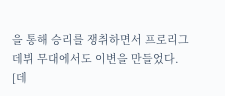을 통해 승리를 쟁취하면서 프로리그 데뷔 무대에서도 이변을 만들었다.
[데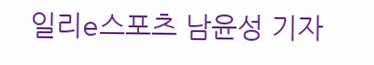일리e스포츠 남윤성 기자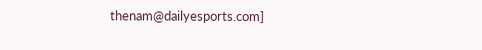thenam@dailyesports.com]